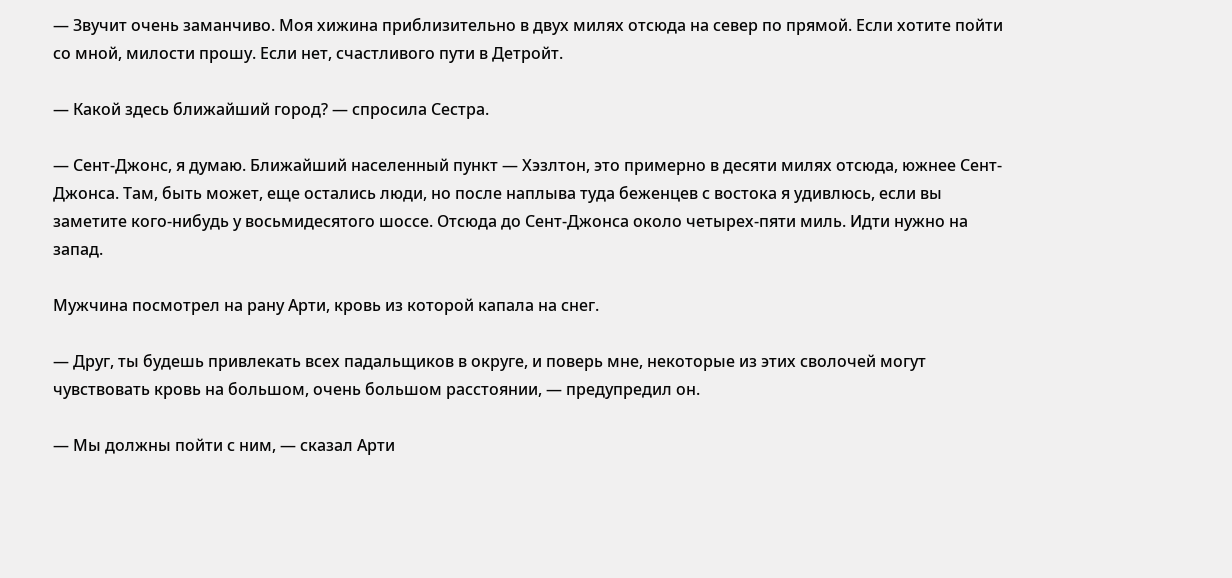— Звучит очень заманчиво. Моя хижина приблизительно в двух милях отсюда на север по прямой. Если хотите пойти со мной, милости прошу. Если нет, счастливого пути в Детройт.

— Какой здесь ближайший город? — спросила Сестра.

— Сент-Джонс, я думаю. Ближайший населенный пункт — Хэзлтон, это примерно в десяти милях отсюда, южнее Сент-Джонса. Там, быть может, еще остались люди, но после наплыва туда беженцев с востока я удивлюсь, если вы заметите кого-нибудь у восьмидесятого шоссе. Отсюда до Сент-Джонса около четырех-пяти миль. Идти нужно на запад.

Мужчина посмотрел на рану Арти, кровь из которой капала на снег.

— Друг, ты будешь привлекать всех падальщиков в округе, и поверь мне, некоторые из этих сволочей могут чувствовать кровь на большом, очень большом расстоянии, — предупредил он.

— Мы должны пойти с ним, — сказал Арти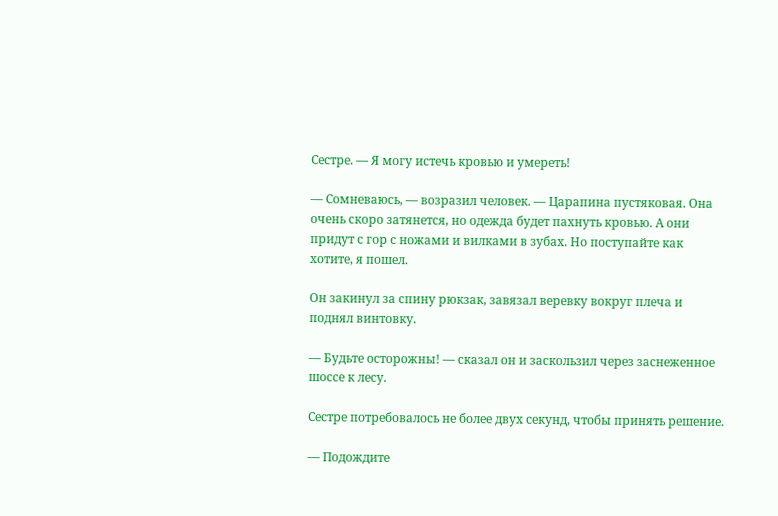Сестре. — Я могу истечь кровью и умереть!

— Сомневаюсь, — возразил человек. — Царапина пустяковая. Она очень скоро затянется, но одежда будет пахнуть кровью. А они придут с гор с ножами и вилками в зубах. Но поступайте как хотите, я пошел.

Он закинул за спину рюкзак, завязал веревку вокруг плеча и поднял винтовку.

— Будьте осторожны! — сказал он и заскользил через заснеженное шоссе к лесу.

Сестре потребовалось не более двух секунд, чтобы принять решение.

— Подождите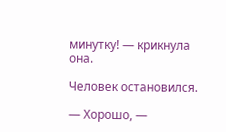минутку! — крикнула она.

Человек остановился.

— Хорошо, —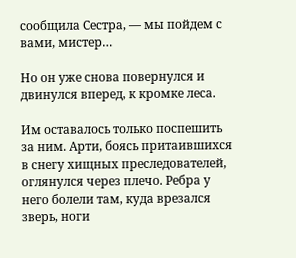сообщила Сестра, — мы пойдем с вами, мистер…

Но он уже снова повернулся и двинулся вперед, к кромке леса.

Им оставалось только поспешить за ним. Арти, боясь притаившихся в снегу хищных преследователей, оглянулся через плечо. Ребра у него болели там, куда врезался зверь, ноги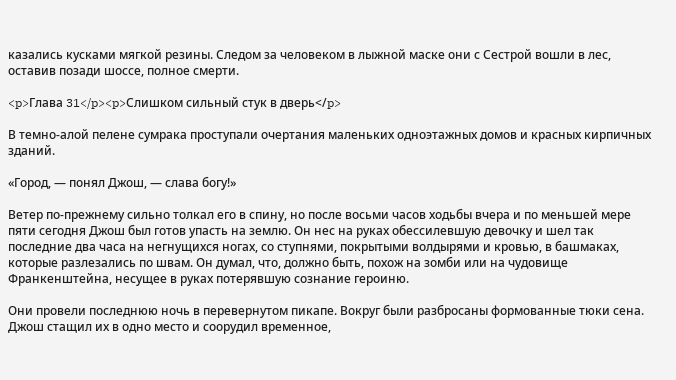казались кусками мягкой резины. Следом за человеком в лыжной маске они с Сестрой вошли в лес, оставив позади шоссе, полное смерти.

<p>Глава 31</p><p>Слишком сильный стук в дверь</p>

В темно-алой пелене сумрака проступали очертания маленьких одноэтажных домов и красных кирпичных зданий.

«Город, — понял Джош, — слава богу!»

Ветер по-прежнему сильно толкал его в спину, но после восьми часов ходьбы вчера и по меньшей мере пяти сегодня Джош был готов упасть на землю. Он нес на руках обессилевшую девочку и шел так последние два часа на негнущихся ногах, со ступнями, покрытыми волдырями и кровью, в башмаках, которые разлезались по швам. Он думал, что, должно быть, похож на зомби или на чудовище Франкенштейна, несущее в руках потерявшую сознание героиню.

Они провели последнюю ночь в перевернутом пикапе. Вокруг были разбросаны формованные тюки сена. Джош стащил их в одно место и соорудил временное,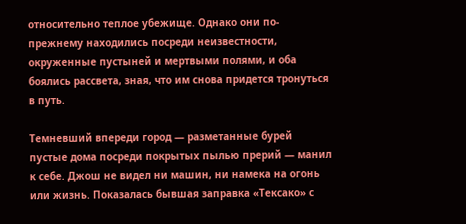относительно теплое убежище. Однако они по-прежнему находились посреди неизвестности, окруженные пустыней и мертвыми полями, и оба боялись рассвета, зная, что им снова придется тронуться в путь.

Темневший впереди город — разметанные бурей пустые дома посреди покрытых пылью прерий — манил к себе. Джош не видел ни машин, ни намека на огонь или жизнь. Показалась бывшая заправка «Тексако» с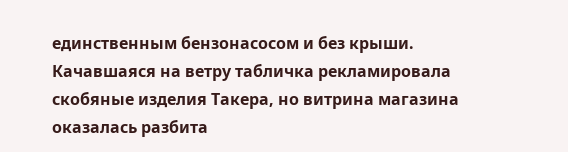единственным бензонасосом и без крыши. Качавшаяся на ветру табличка рекламировала скобяные изделия Такера, но витрина магазина оказалась разбита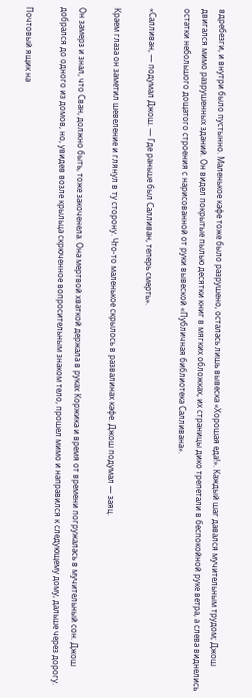вдребезги, и внутри было пустынно. Маленькое кафе тоже было разрушено, осталась лишь вывеска «Хорошая еда!». Каждый шаг давался мучительным трудом; Джош двигался мимо разрушенных зданий. Он видел покрытые пылью десятки книг в мягких обложках, их страницы дико трепетали в беспокойной руке ветра, а слева виднелись остатки небольшого дощатого строения с нарисованной от руки вывеской «Публичная библиотека Салливана».

«Салливан, — подумал Джош. — Где раньше был Салливан, теперь смерть».

Краем глаза он заметил шевеление и глянул в ту сторону. Что-то маленькое скрылось в развалинах кафе. Джош подумал — заяц.

Он замерз и знал, что Сван, должно быть, тоже закоченела. Она мертвой хваткой держала в руках Коржика и время от времени погружалась в мучительный сон. Джош добрался до одного из домов, но, увидев возле крыльца скрюченное вопросительным знаком тело, прошел мимо и направился к следующему дому, дальше через дорогу.

Почтовый ящик на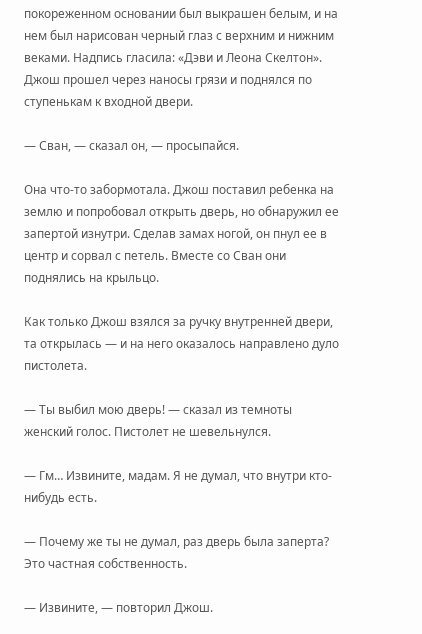покореженном основании был выкрашен белым, и на нем был нарисован черный глаз с верхним и нижним веками. Надпись гласила: «Дэви и Леона Скелтон». Джош прошел через наносы грязи и поднялся по ступенькам к входной двери.

— Сван, — сказал он, — просыпайся.

Она что-то забормотала. Джош поставил ребенка на землю и попробовал открыть дверь, но обнаружил ее запертой изнутри. Сделав замах ногой, он пнул ее в центр и сорвал с петель. Вместе со Сван они поднялись на крыльцо.

Как только Джош взялся за ручку внутренней двери, та открылась — и на него оказалось направлено дуло пистолета.

— Ты выбил мою дверь! — сказал из темноты женский голос. Пистолет не шевельнулся.

— Гм… Извините, мадам. Я не думал, что внутри кто-нибудь есть.

— Почему же ты не думал, раз дверь была заперта? Это частная собственность.

— Извините, — повторил Джош.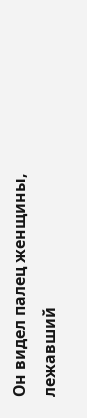Он видел палец женщины, лежавший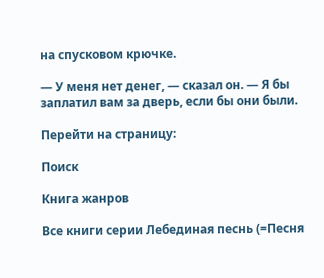на спусковом крючке.

— У меня нет денег, — сказал он. — Я бы заплатил вам за дверь, если бы они были.

Перейти на страницу:

Поиск

Книга жанров

Все книги серии Лебединая песнь (=Песня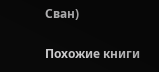Сван)

Похожие книги